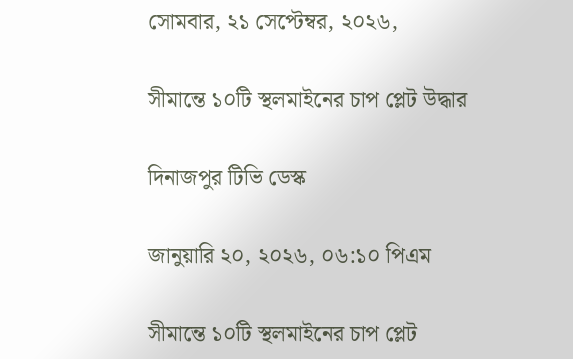সোমবার, ২১ সেপ্টেম্বর, ২০২৬,

সীমান্তে ১০টি স্থলমাইনের চাপ প্লেট উদ্ধার

দিনাজপুর টিভি ডেস্ক

জানুয়ারি ২০, ২০২৬, ০৬:১০ পিএম

সীমান্তে ১০টি স্থলমাইনের চাপ প্লেট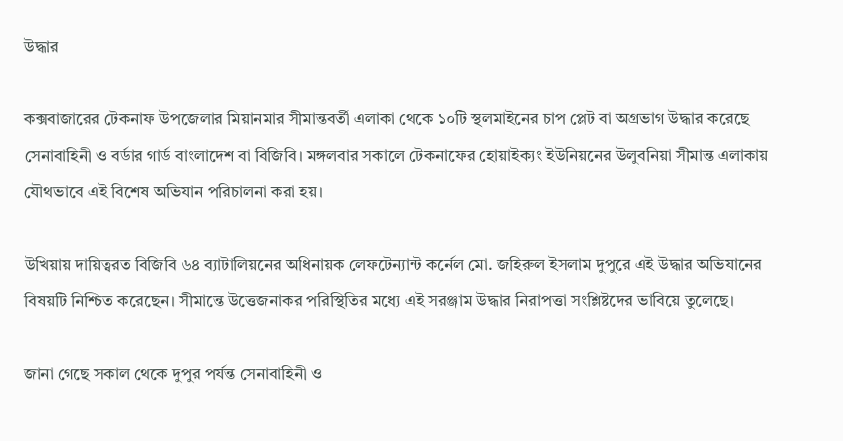উদ্ধার

কক্সবাজারের টেকনাফ উপজেলার মিয়ানমার সীমান্তবর্তী এলাকা থেকে ১০টি স্থলমাইনের চাপ প্লেট বা অগ্রভাগ উদ্ধার করেছে সেনাবাহিনী ও বর্ডার গার্ড বাংলাদেশ বা বিজিবি। মঙ্গলবার সকালে টেকনাফের হোয়াইক্যং ইউনিয়নের উলুবনিয়া সীমান্ত এলাকায় যৌথভাবে এই বিশেষ অভিযান পরিচালনা করা হয়।

উখিয়ায় দায়িত্বরত বিজিবি ৬৪ ব্যাটালিয়নের অধিনায়ক লেফটেন্যান্ট কর্নেল মো. জহিরুল ইসলাম দুপুরে এই উদ্ধার অভিযানের বিষয়টি নিশ্চিত করেছেন। সীমান্তে উত্তেজনাকর পরিস্থিতির মধ্যে এই সরঞ্জাম উদ্ধার নিরাপত্তা সংশ্লিষ্টদের ভাবিয়ে তুলেছে।

জানা গেছে সকাল থেকে দুপুর পর্যন্ত সেনাবাহিনী ও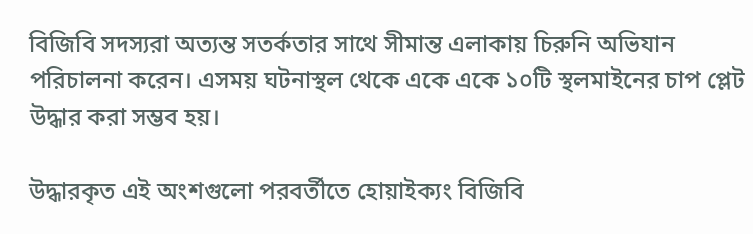বিজিবি সদস্যরা অত্যন্ত সতর্কতার সাথে সীমান্ত এলাকায় চিরুনি অভিযান পরিচালনা করেন। এসময় ঘটনাস্থল থেকে একে একে ১০টি স্থলমাইনের চাপ প্লেট উদ্ধার করা সম্ভব হয়।

উদ্ধারকৃত এই অংশগুলো পরবর্তীতে হোয়াইক্যং বিজিবি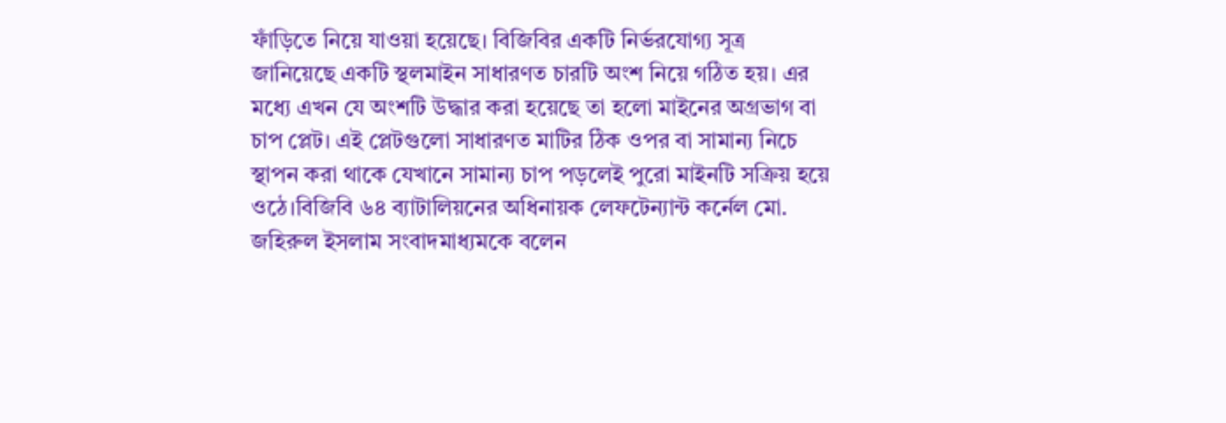ফাঁড়িতে নিয়ে যাওয়া হয়েছে। বিজিবির একটি নির্ভরযোগ্য সূত্র জানিয়েছে একটি স্থলমাইন সাধারণত চারটি অংশ নিয়ে গঠিত হয়। এর মধ্যে এখন যে অংশটি উদ্ধার করা হয়েছে তা হলো মাইনের অগ্রভাগ বা চাপ প্লেট। এই প্লেটগুলো সাধারণত মাটির ঠিক ওপর বা সামান্য নিচে স্থাপন করা থাকে যেখানে সামান্য চাপ পড়লেই পুরো মাইনটি সক্রিয় হয়ে ওঠে।বিজিবি ৬৪ ব্যাটালিয়নের অধিনায়ক লেফটেন্যান্ট কর্নেল মো. জহিরুল ইসলাম সংবাদমাধ্যমকে বলেন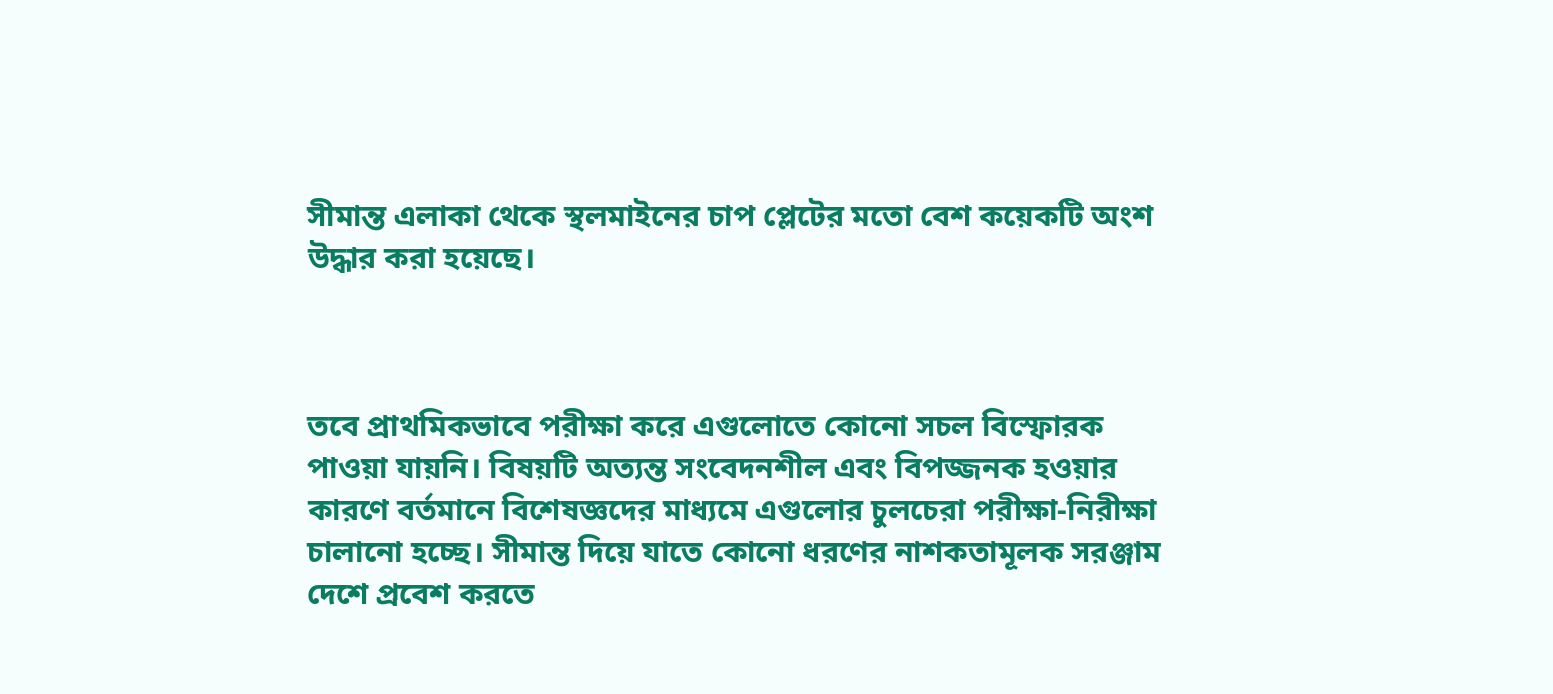সীমান্ত এলাকা থেকে স্থলমাইনের চাপ প্লেটের মতো বেশ কয়েকটি অংশ উদ্ধার করা হয়েছে।



তবে প্রাথমিকভাবে পরীক্ষা করে এগুলোতে কোনো সচল বিস্ফোরক পাওয়া যায়নি। বিষয়টি অত্যন্ত সংবেদনশীল এবং বিপজ্জনক হওয়ার কারণে বর্তমানে বিশেষজ্ঞদের মাধ্যমে এগুলোর চুলচেরা পরীক্ষা-নিরীক্ষা চালানো হচ্ছে। সীমান্ত দিয়ে যাতে কোনো ধরণের নাশকতামূলক সরঞ্জাম দেশে প্রবেশ করতে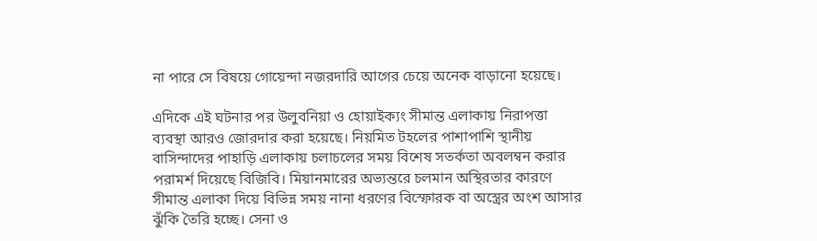না পারে সে বিষয়ে গোয়েন্দা নজরদারি আগের চেয়ে অনেক বাড়ানো হয়েছে।

এদিকে এই ঘটনার পর উলুবনিয়া ও হোয়াইক্যং সীমান্ত এলাকায় নিরাপত্তা ব্যবস্থা আরও জোরদার করা হয়েছে। নিয়মিত টহলের পাশাপাশি স্থানীয় বাসিন্দাদের পাহাড়ি এলাকায় চলাচলের সময় বিশেষ সতর্কতা অবলম্বন করার পরামর্শ দিয়েছে বিজিবি। মিয়ানমারের অভ্যন্তরে চলমান অস্থিরতার কারণে সীমান্ত এলাকা দিয়ে বিভিন্ন সময় নানা ধরণের বিস্ফোরক বা অস্ত্রের অংশ আসার ঝুঁকি তৈরি হচ্ছে। সেনা ও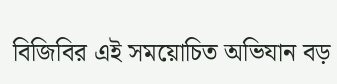বিজিবির এই সময়োচিত অভিযান বড়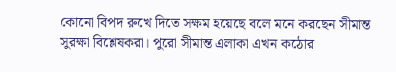কোনো বিপদ রুখে দিতে সক্ষম হয়েছে বলে মনে করছেন সীমান্ত সুরক্ষা বিশ্লেষকরা। পুরো সীমান্ত এলাকা এখন কঠোর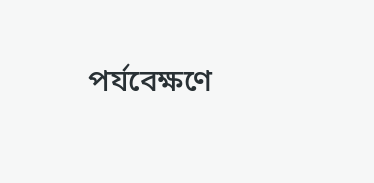পর্যবেক্ষণে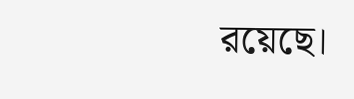রয়েছে।